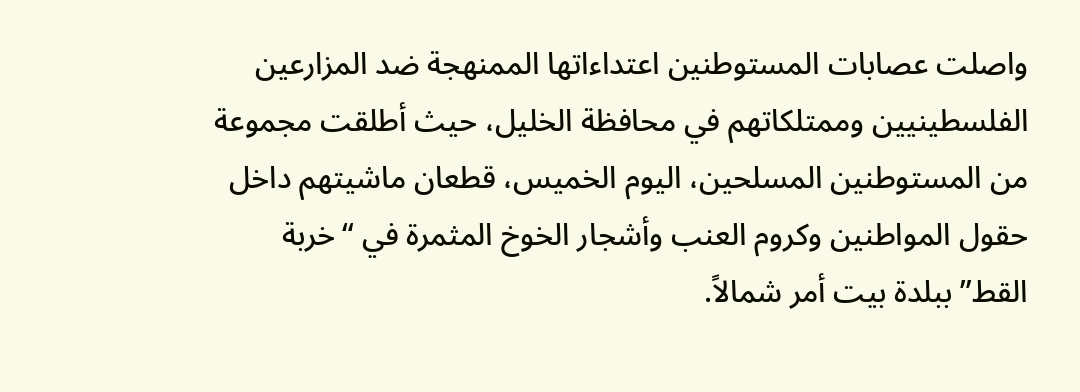واصلت عصابات المستوطنين اعتداءاتها الممنهجة ضد المزارعين الفلسطينيين وممتلكاتهم في محافظة الخليل، حيث أطلقت مجموعة من المستوطنين المسلحين، اليوم الخميس، قطعان ماشيتهم داخل حقول المواطنين وكروم العنب وأشجار الخوخ المثمرة في “خربة القط” ببلدة بيت أمر شمالاً.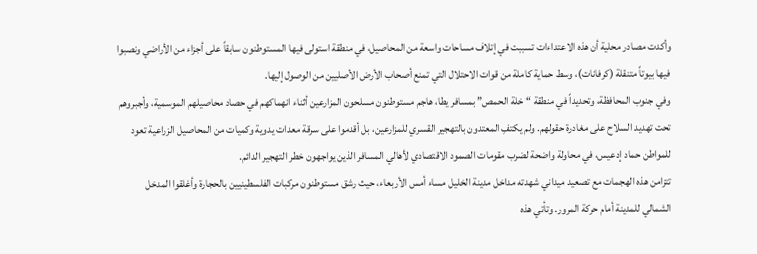وأكدت مصادر محلية أن هذه الاعتداءات تسببت في إتلاف مساحات واسعة من المحاصيل، في منطقة استولى فيها المستوطنون سابقاً على أجزاء من الأراضي ونصبوا فيها بيوتاً متنقلة (كرفانات)، وسط حماية كاملة من قوات الاحتلال التي تمنع أصحاب الأرض الأصليين من الوصول إليها.
وفي جنوب المحافظة، وتحديداً في منطقة “خلة الحمص” بمسافر يطا، هاجم مستوطنون مسلحون المزارعين أثناء انهماكهم في حصاد محاصيلهم الموسمية، وأجبروهم تحت تهديد السلاح على مغادرة حقولهم. ولم يكتفِ المعتدون بالتهجير القسري للمزارعين، بل أقدموا على سرقة معدات يدوية وكميات من المحاصيل الزراعية تعود للمواطن حماد إدعيس، في محاولة واضحة لضرب مقومات الصمود الاقتصادي لأهالي المسافر الذين يواجهون خطر التهجير الدائم.
تتزامن هذه الهجمات مع تصعيد ميداني شهدته مداخل مدينة الخليل مساء أمس الأربعاء، حيث رشق مستوطنون مركبات الفلسطينيين بالحجارة وأغلقوا المدخل الشمالي للمدينة أمام حركة المرور. وتأتي هذه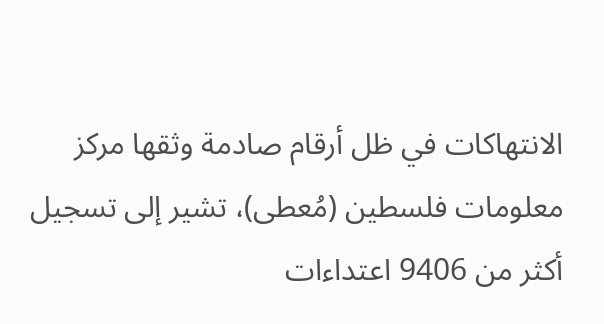الانتهاكات في ظل أرقام صادمة وثقها مركز معلومات فلسطين (مُعطى)، تشير إلى تسجيل أكثر من 9406 اعتداءات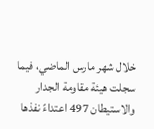خلال شهر مارس الماضي، فيما سجلت هيئة مقاومة الجدار والاستيطان 497 اعتداءً نفذها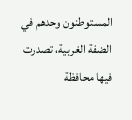المستوطنون وحدهم في الضفة الغربية، تصدرت فيها محافظة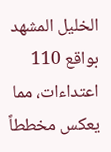الخليل المشهد بواقع 110 اعتداءات، مما يعكس مخططاً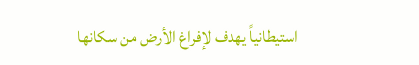استيطانياً يهدف لإفراغ الأرض من سكانها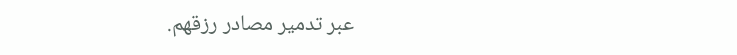عبر تدمير مصادر رزقهم.